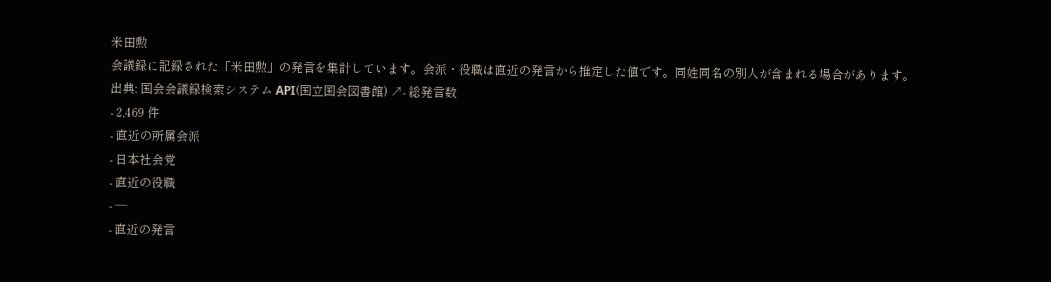米田勲
会議録に記録された「米田勲」の発言を集計しています。会派・役職は直近の発言から推定した値です。同姓同名の別人が含まれる場合があります。
出典: 国会会議録検索システム API(国立国会図書館) ↗- 総発言数
- 2,469 件
- 直近の所属会派
- 日本社会党
- 直近の役職
- —
- 直近の発言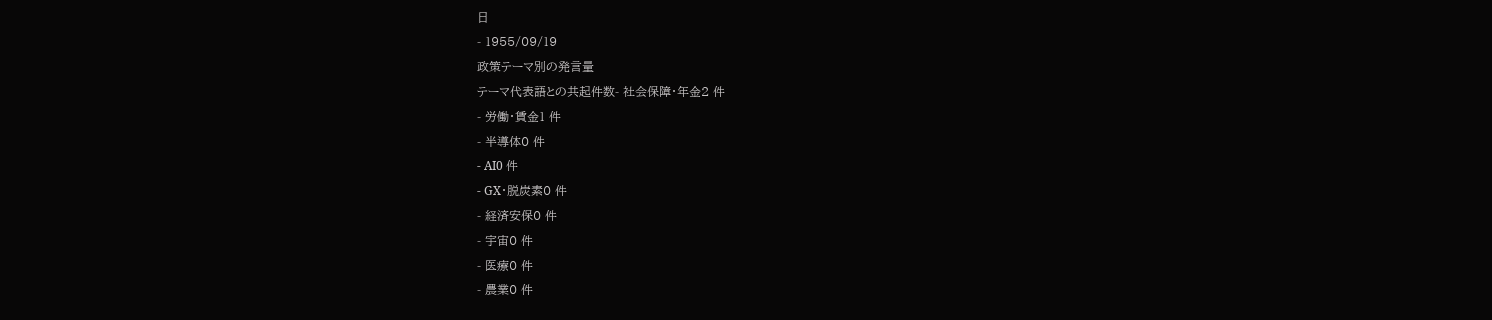日
- 1955/09/19
政策テーマ別の発言量
テーマ代表語との共起件数- 社会保障・年金2 件
- 労働・賃金1 件
- 半導体0 件
- AI0 件
- GX・脱炭素0 件
- 経済安保0 件
- 宇宙0 件
- 医療0 件
- 農業0 件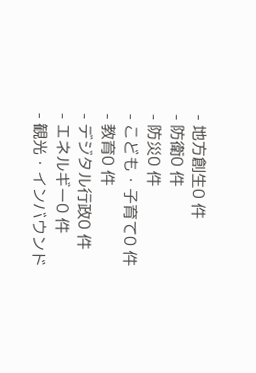- 地方創生0 件
- 防衛0 件
- 防災0 件
- こども・子育て0 件
- 教育0 件
- デジタル行政0 件
- エネルギー0 件
- 観光・インバウンド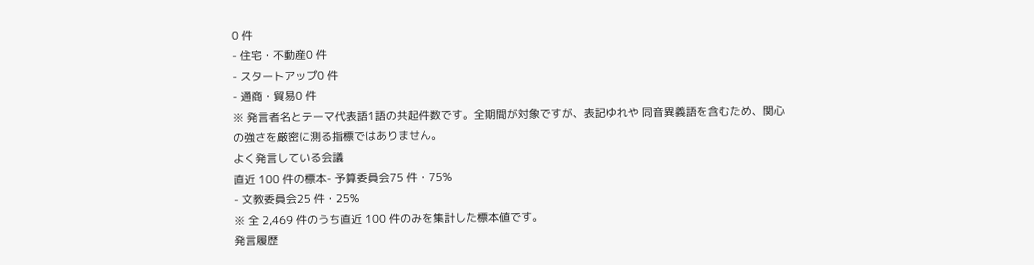0 件
- 住宅・不動産0 件
- スタートアップ0 件
- 通商・貿易0 件
※ 発言者名とテーマ代表語1語の共起件数です。全期間が対象ですが、表記ゆれや 同音異義語を含むため、関心の強さを厳密に測る指標ではありません。
よく発言している会議
直近 100 件の標本- 予算委員会75 件・75%
- 文教委員会25 件・25%
※ 全 2,469 件のうち直近 100 件のみを集計した標本値です。
発言履歴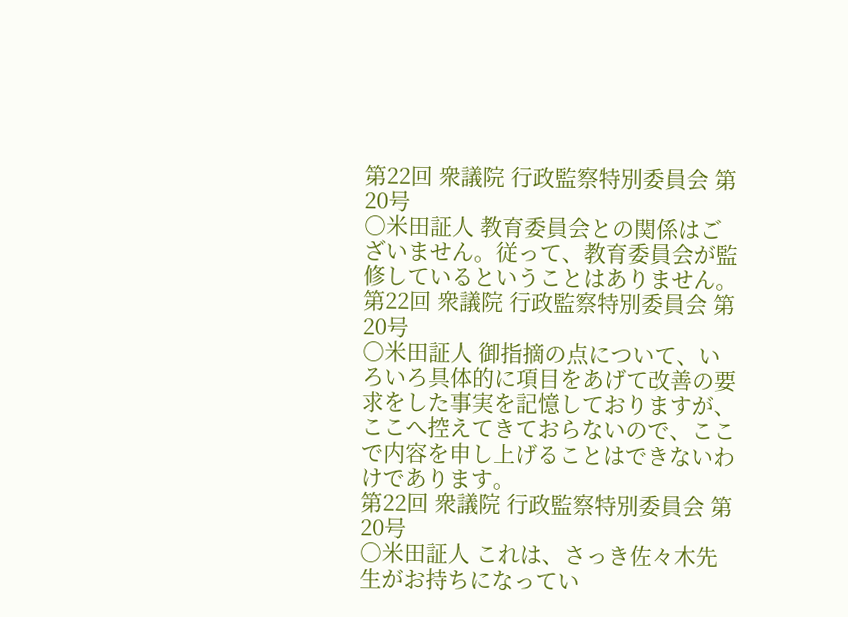第22回 衆議院 行政監察特別委員会 第20号
○米田証人 教育委員会との関係はございません。従って、教育委員会が監修しているということはありません。
第22回 衆議院 行政監察特別委員会 第20号
○米田証人 御指摘の点について、いろいろ具体的に項目をあげて改善の要求をした事実を記憶しておりますが、ここへ控えてきておらないので、ここで内容を申し上げることはできないわけであります。
第22回 衆議院 行政監察特別委員会 第20号
○米田証人 これは、さっき佐々木先生がお持ちになってい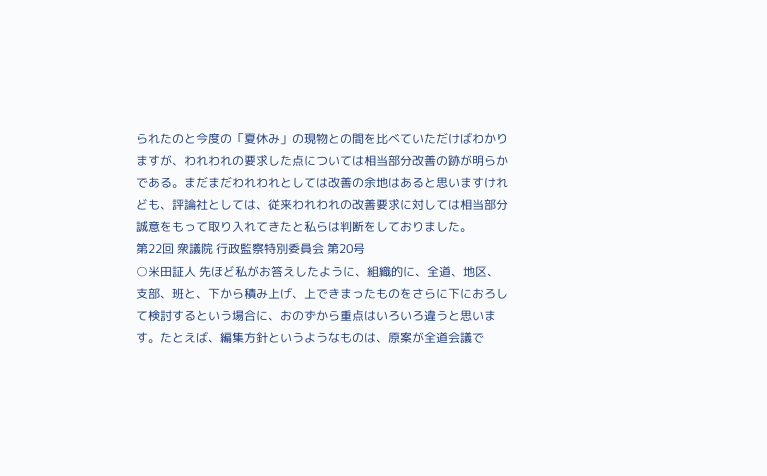られたのと今度の「夏休み」の現物との間を比べていただけばわかりますが、われわれの要求した点については相当部分改善の跡が明らかである。まだまだわれわれとしては改善の余地はあると思いますけれども、評論社としては、従来われわれの改善要求に対しては相当部分誠意をもって取り入れてきたと私らは判断をしておりました。
第22回 衆議院 行政監察特別委員会 第20号
○米田証人 先ほど私がお答えしたように、組織的に、全道、地区、支部、班と、下から積み上げ、上できまったものをさらに下におろして検討するという場合に、おのずから重点はいろいろ違うと思います。たとえば、編集方針というようなものは、原案が全道会議で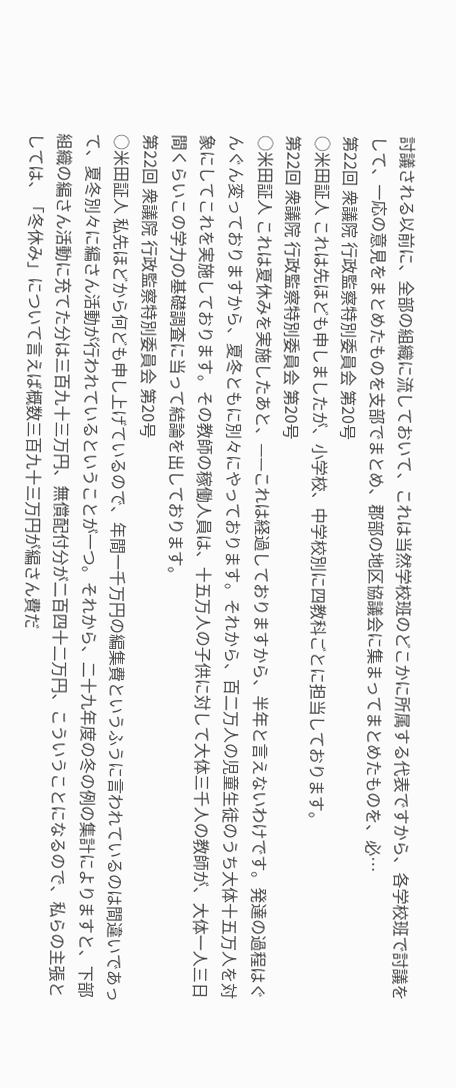討議される以前に、全部の組織に流しておいて、これは当然学校班のどこかに所属する代表ですから、各学校班で討議をして、一応の意見をまとめたものを支部でまとめ、郡部の地区協議会に集まってまとめたものを、必…
第22回 衆議院 行政監察特別委員会 第20号
○米田証人 これは先ほども申しましたが、小学校、中学校別に四教科ごとに担当しております。
第22回 衆議院 行政監察特別委員会 第20号
○米田証人 これは夏休みを実施したあと、——これは経過しておりますから、半年と言えないわけです。発達の過程はぐんぐん変っておりますから、夏冬ともに別々にやっております。それから、百二万人の児童生徒のうち大体十五万人を対象にしてこれを実施しております。その教師の稼働人員は、十五万人の子供に対して大体三千人の教師が、大体一人三日間くらいこの学力の基礎調査に当って結論を出しております。
第22回 衆議院 行政監察特別委員会 第20号
○米田証人 私先ほどから何ども申し上げているので、年間一千万円の編集費というふうに言われているのは間違いであって、夏冬別々に編さん活動が行われているということが一つ。それから、二十九年度の冬の例の集計によりますと、下部組織の編さん活動に充てた分は三百九十三万円、無償配付分が二百四十二万円、こういうことになるので、私らの主張としては、「冬休み」について言えば概数三百九十三万円が編さん費だ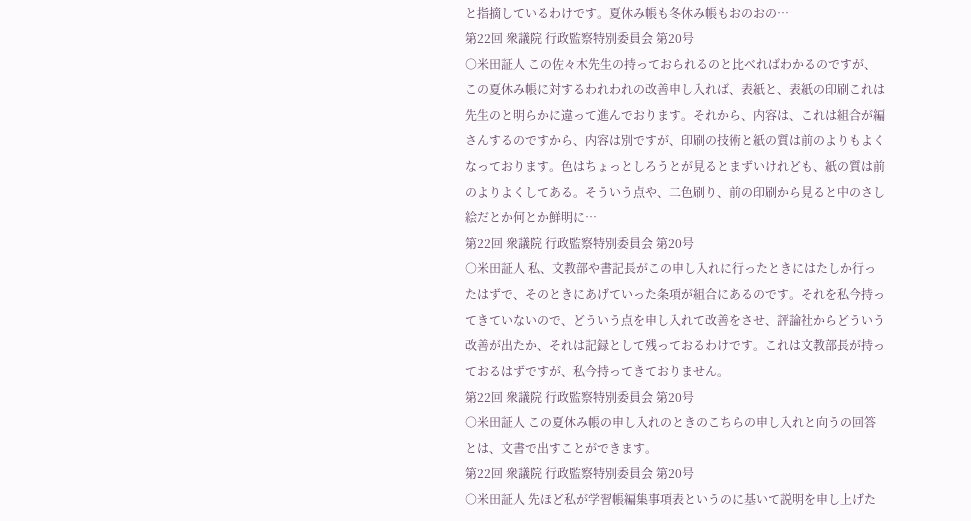と指摘しているわけです。夏休み帳も冬休み帳もおのおの…
第22回 衆議院 行政監察特別委員会 第20号
○米田証人 この佐々木先生の持っておられるのと比べればわかるのですが、この夏休み帳に対するわれわれの改善申し入れば、表紙と、表紙の印刷これは先生のと明らかに違って進んでおります。それから、内容は、これは組合が編さんするのですから、内容は別ですが、印刷の技術と紙の質は前のよりもよくなっております。色はちょっとしろうとが見るとまずいけれども、紙の質は前のよりよくしてある。そういう点や、二色刷り、前の印刷から見ると中のさし絵だとか何とか鮮明に…
第22回 衆議院 行政監察特別委員会 第20号
○米田証人 私、文教部や書記長がこの申し入れに行ったときにはたしか行ったはずで、そのときにあげていった条項が組合にあるのです。それを私今持ってきていないので、どういう点を申し入れて改善をさせ、評論社からどういう改善が出たか、それは記録として残っておるわけです。これは文教部長が持っておるはずですが、私今持ってきておりません。
第22回 衆議院 行政監察特別委員会 第20号
○米田証人 この夏休み帳の申し入れのときのこちらの申し入れと向うの回答とは、文書で出すことができます。
第22回 衆議院 行政監察特別委員会 第20号
○米田証人 先ほど私が学習帳編集事項表というのに基いて説明を申し上げた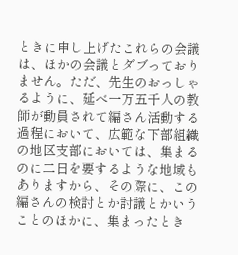ときに申し上げたこれらの会議は、ほかの会議とダブっておりません。ただ、先生のおっしゃるように、延べ一万五千人の教師が動員されて編さん活動する過程において、広範な下部組織の地区支部においては、集まるのに二日を要するような地域もありますから、その際に、この編さんの検討とか討議とかいうことのほかに、集まったとき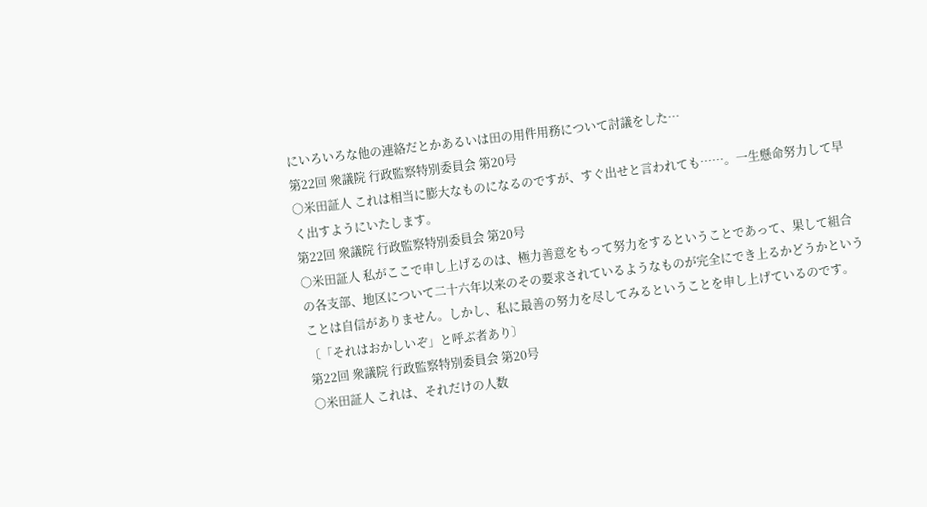にいろいろな他の連絡だとかあるいは田の用件用務について討議をした…
第22回 衆議院 行政監察特別委員会 第20号
○米田証人 これは相当に膨大なものになるのですが、すぐ出せと言われても……。一生懸命努力して早く出すようにいたします。
第22回 衆議院 行政監察特別委員会 第20号
○米田証人 私がここで申し上げるのは、極力善意をもって努力をするということであって、果して組合の各支部、地区について二十六年以来のその要求されているようなものが完全にでき上るかどうかということは自信がありません。しかし、私に最善の努力を尽してみるということを申し上げているのです。 〔「それはおかしいぞ」と呼ぶ者あり〕
第22回 衆議院 行政監察特別委員会 第20号
○米田証人 これは、それだけの人数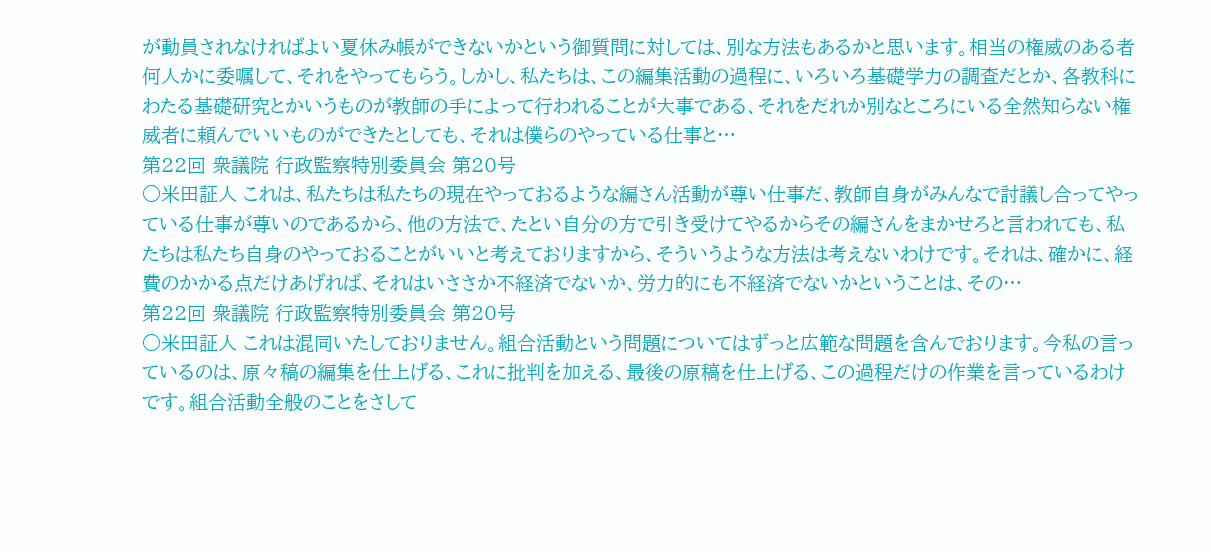が動員されなければよい夏休み帳ができないかという御質問に対しては、別な方法もあるかと思います。相当の権威のある者何人かに委嘱して、それをやってもらう。しかし、私たちは、この編集活動の過程に、いろいろ基礎学力の調査だとか、各教科にわたる基礎研究とかいうものが教師の手によって行われることが大事である、それをだれか別なところにいる全然知らない権威者に頼んでいいものができたとしても、それは僕らのやっている仕事と…
第22回 衆議院 行政監察特別委員会 第20号
○米田証人 これは、私たちは私たちの現在やっておるような編さん活動が尊い仕事だ、教師自身がみんなで討議し合ってやっている仕事が尊いのであるから、他の方法で、たとい自分の方で引き受けてやるからその編さんをまかせろと言われても、私たちは私たち自身のやっておることがいいと考えておりますから、そういうような方法は考えないわけです。それは、確かに、経費のかかる点だけあげれば、それはいささか不経済でないか、労力的にも不経済でないかということは、その…
第22回 衆議院 行政監察特別委員会 第20号
○米田証人 これは混同いたしておりません。組合活動という問題についてはずっと広範な問題を含んでおります。今私の言っているのは、原々稿の編集を仕上げる、これに批判を加える、最後の原稿を仕上げる、この過程だけの作業を言っているわけです。組合活動全般のことをさして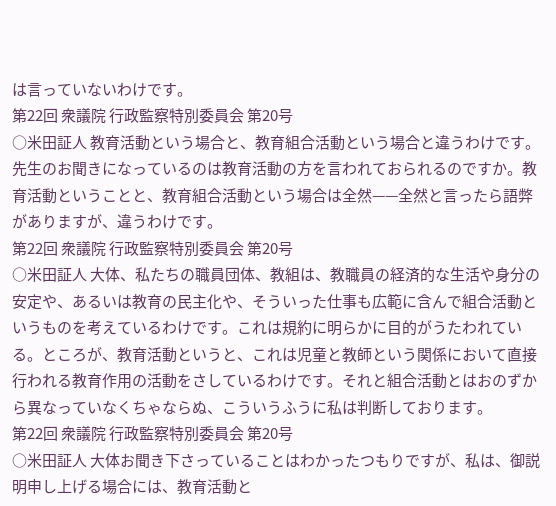は言っていないわけです。
第22回 衆議院 行政監察特別委員会 第20号
○米田証人 教育活動という場合と、教育組合活動という場合と違うわけです。先生のお聞きになっているのは教育活動の方を言われておられるのですか。教育活動ということと、教育組合活動という場合は全然——全然と言ったら語弊がありますが、違うわけです。
第22回 衆議院 行政監察特別委員会 第20号
○米田証人 大体、私たちの職員団体、教組は、教職員の経済的な生活や身分の安定や、あるいは教育の民主化や、そういった仕事も広範に含んで組合活動というものを考えているわけです。これは規約に明らかに目的がうたわれている。ところが、教育活動というと、これは児童と教師という関係において直接行われる教育作用の活動をさしているわけです。それと組合活動とはおのずから異なっていなくちゃならぬ、こういうふうに私は判断しております。
第22回 衆議院 行政監察特別委員会 第20号
○米田証人 大体お聞き下さっていることはわかったつもりですが、私は、御説明申し上げる場合には、教育活動と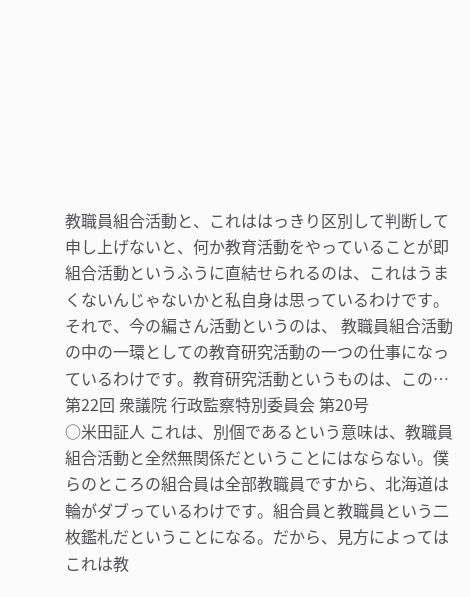教職員組合活動と、これははっきり区別して判断して申し上げないと、何か教育活動をやっていることが即組合活動というふうに直結せられるのは、これはうまくないんじゃないかと私自身は思っているわけです。それで、今の編さん活動というのは、 教職員組合活動の中の一環としての教育研究活動の一つの仕事になっているわけです。教育研究活動というものは、この…
第22回 衆議院 行政監察特別委員会 第20号
○米田証人 これは、別個であるという意味は、教職員組合活動と全然無関係だということにはならない。僕らのところの組合員は全部教職員ですから、北海道は輪がダブっているわけです。組合員と教職員という二枚鑑札だということになる。だから、見方によってはこれは教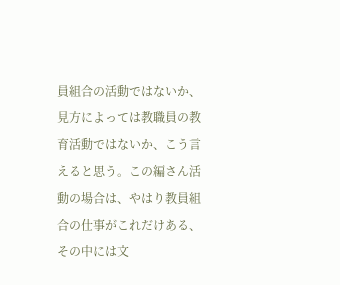員組合の活動ではないか、見方によっては教職員の教育活動ではないか、こう言えると思う。この編さん活動の場合は、やはり教員組合の仕事がこれだけある、その中には文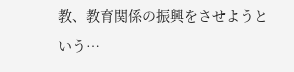教、教育関係の振興をさせようという…